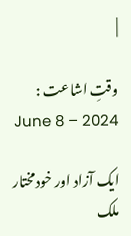|

وقتِ اشاعت :   June 8 – 2024

ایک آزاد اور خودمختار ملک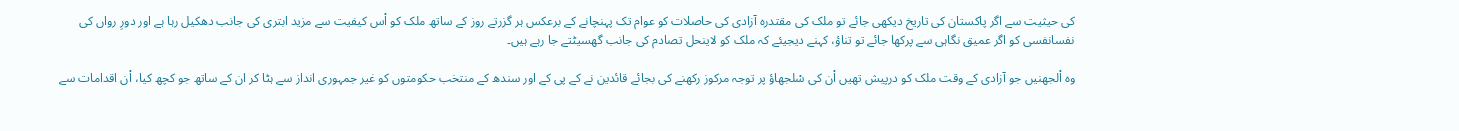کی حیثیت سے اگر پاکستان کی تاریخ دیکھی جائے تو ملک کی مقتدرہ آزادی کی حاصلات کو عوام تک پہنچانے کے برعکس ہر گزرتے روز کے ساتھ ملک کو اْس کیفیت سے مزید ابتری کی جانب دھکیل رہا ہے اور دورِ رواں کی نفسانفسی کو اگر عمیق نگاہی سے پرکھا جائے تو تناؤ، کہنے دیجیئے کہ ملک کو لاینحل تصادم کی جانب گھسیٹتے جا رہے ہیں۔

وہ اْلجھنیں جو آزادی کے وقت ملک کو درپیش تھیں اْن کی سْلجھاؤ پر توجہ مرکوز رکھنے کی بجائے قائدین نے کے پی کے اور سندھ کے منتخب حکومتوں کو غیر جمہوری انداز سے ہٹا کر ان کے ساتھ جو کچھ کیا، اْن اقدامات سے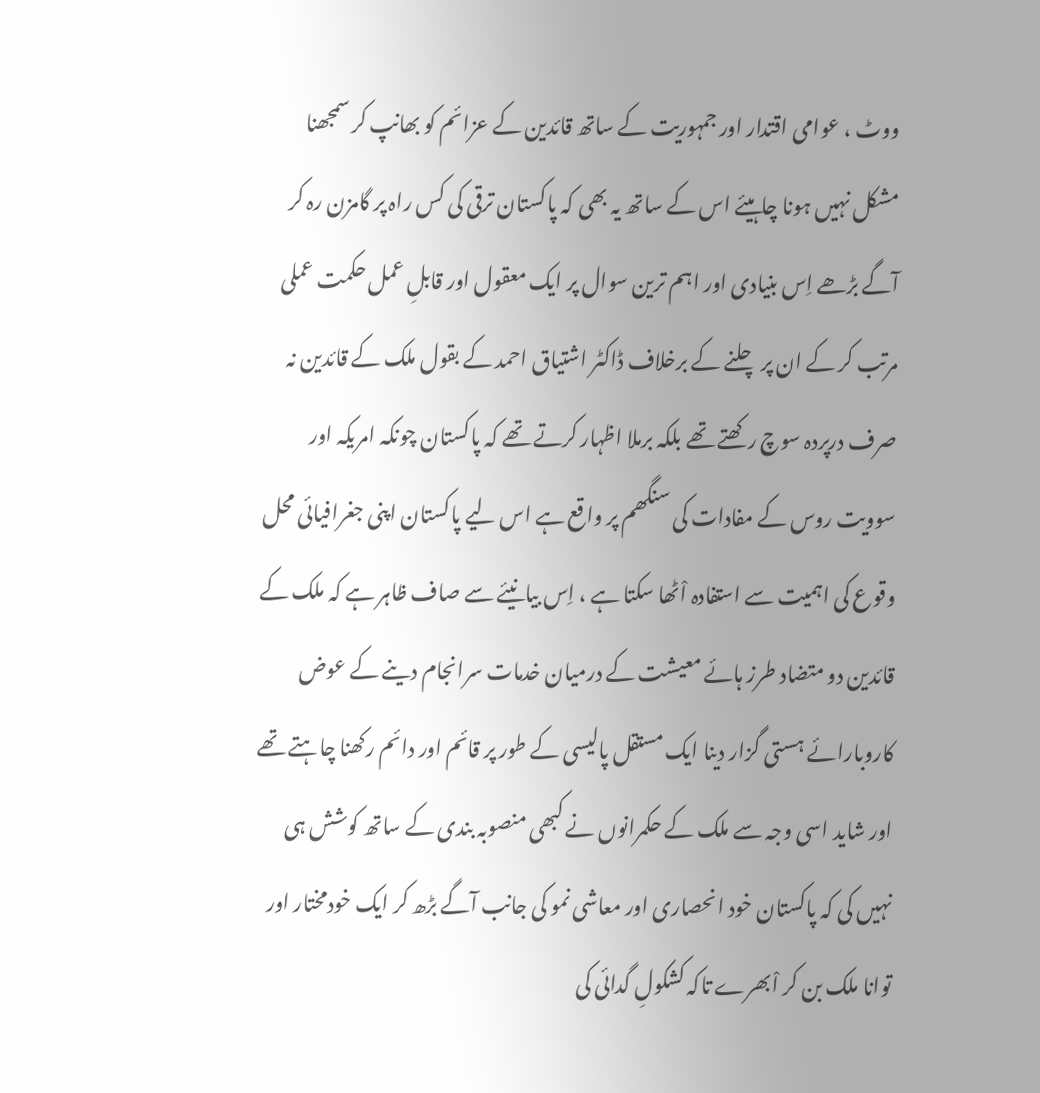ووٹ ، عوامی اقتدار اور جمہوریت کے ساتھ قائدین کے عزائم کو بھانپ کر سمجھنا مشکل نہیں ہونا چاہیئے اس کے ساتھ یہ بھی کہ پاکستان ترقی کی کس راہ پر گامزن رہ کر آگے بڑھے اِس بنیادی اور اہم ترین سوال پر ایک معقول اور قابلِ عمل حکمت عملی مرتب کر کے ان پر چلنے کے برخلاف ڈاکٹر اشتیاق احمد کے بقول ملک کے قائدین نہ صرف درپردہ سوچ رکھتے تھے بلکہ برملا اظہار کرتے تھے کہ پاکستان چونکہ امریکہ اور سوویت روس کے مفادات کی سنگھم پر واقع ہے اس لیے پاکستان اپنی جغرافیائی محل وقوع کی اہمیت سے استفادہ اْٹھا سکتا ہے ، اِس بیانیئے سے صاف ظاہر ہے کہ ملک کے قائدین دو متضاد طرز ہائے معیشت کے درمیان خدمات سرانجام دینے کے عوض کاروبارائے ہستی گزار دینا ایک مستقل پالیسی کے طور پر قائم اور دائم رکھنا چاہتے تھے اور شاید اسی وجہ سے ملک کے حکمرانوں نے کبھی منصوبہ بندی کے ساتھ کوشش ہی نہیں کی کہ پاکستان خود انحصاری اور معاشی نمو کی جانب آگے بڑھ کر ایک خودمختار اور توانا ملک بن کر اْبھرے تاکہ کشکولِ گدائی کی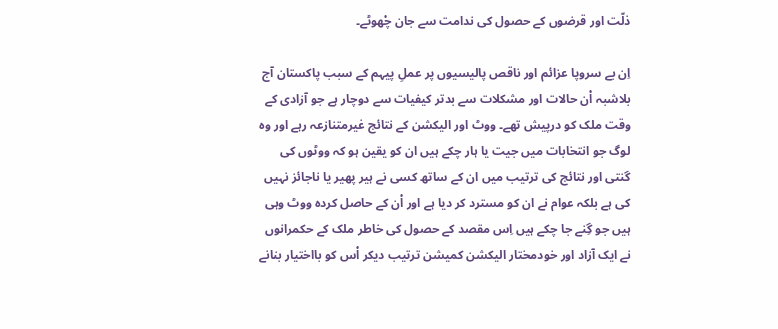ذلّت اور قرضوں کے حصول کی ندامت سے جان چْھوٹے۔

اِن بے سروپا عزائم اور ناقص پالیسیوں پر عملِ پیہم کے سبب پاکستان آج بلاشبہ اْن حالات اور مشکلات سے بدتر کیفیات سے دوچار ہے جو آزادی کے وقت ملک کو درپیش تھے۔ ووٹ اور الیکشن کے نتائج غیرمتنازعہ رہے اور وہ لوگ جو انتخابات میں جیت یا ہار چکے ہیں ان کو یقین ہو کہ ووٹوں کی گنتی اور نتائج کی ترتیب میں ان کے ساتھ کسی نے ہیر پھیر یا ناجائز نہیں کی ہے بلکہ عوام نے ان کو مسترد کر دیا ہے اور اْن کے حاصل کردہ ووٹ وہی ہیں جو گِنے جا چکے ہیں اِس مقصد کے حصول کی خاطر ملک کے حکمرانوں نے ایک آزاد اور خودمختار الیکشن کمیشن ترتیب دیکر اْس کو بااختیار بنانے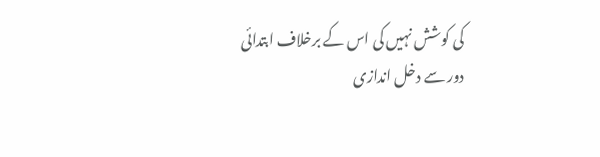کی کوشش نہیں کی اس کے برخلاف ابتدائی دور سے دخل اندازی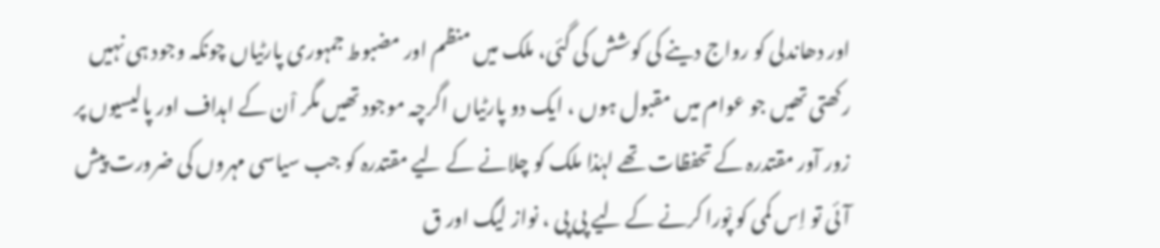اور دھاندلی کو رواج دینے کی کوشش کی گئی، ملک میں منظم اور مضبوط جمہوری پارٹیاں چونکہ وجود ہی نہیں رکھتی تھیں جو عوام میں مقبول ہوں ، ایک دو پارٹیاں اگرچہ موجود تھیں مگر اْن کے اہداف اور پالیسیوں پر زور آور مقتدرہ کے تحفظات تھے لہٰذا ملک کو چلانے کے لیے مقتدرہ کو جب سیاسی مہروں کی ضرورت پیش آئی تو اِس کمی کو پْورا کرنے کے لیے پی پی ، نواز لیگ اور ق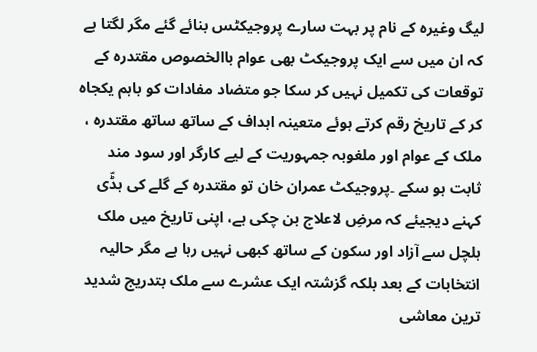لیگ وغیرہ کے نام پر بہت سارے پروجیکٹس بنائے گئے مگر لگتا ہے کہ ان میں سے ایک پروجیکٹ بھی عوام باالخصوص مقتدرہ کے توقعات کی تکمیل نہیں کر سکا جو متضاد مفادات کو باہم یکجاہ کر کے تاریخ رقم کرتے ہوئے متعینہ اہداف کے ساتھ ساتھ مقتدرہ ، ملک کے عوام اور ملغوبہ جمہوریت کے لیے کارگر اور سود مند ثابت ہو سکے ۔پروجیکٹ عمران خان تو مقتدرہ کے گلے کی ہڈّی کہنے دیجیئے کہ مرضِ لاعلاج بن چکی ہے، اپنی تاریخ میں ملک ہلچل سے آزاد اور سکون کے ساتھ کبھی نہیں رہا ہے مگر حالیہ انتخابات کے بعد بلکہ گزشتہ ایک عشرے سے ملک بتدریج شدید ترین معاشی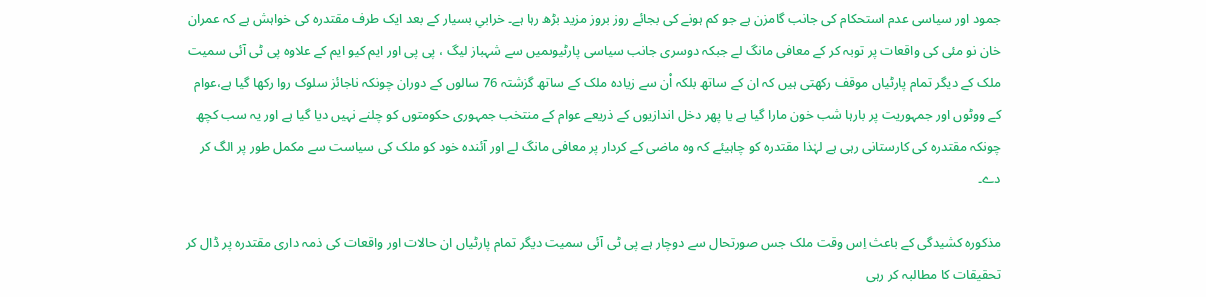جمود اور سیاسی عدم استحکام کی جانب گامزن ہے جو کم ہونے کی بجائے روز بروز مزید بڑھ رہا ہے۔ خرابیِ بسیار کے بعد ایک طرف مقتدرہ کی خواہش ہے کہ عمران خان نو مئی کی واقعات پر توبہ کر کے معافی مانگ لے جبکہ دوسری جانب سیاسی پارٹیوںمیں سے شہباز لیگ ، پی پی اور ایم کیو ایم کے علاوہ پی ٹی آئی سمیت ملک کے دیگر تمام پارٹیاں موقف رکھتی ہیں کہ ان کے ساتھ بلکہ اْن سے زیادہ ملک کے ساتھ گزشتہ 76 سالوں کے دوران چونکہ ناجائز سلوک روا رکھا گیا ہے،عوام کے ووٹوں اور جمہوریت پر بارہا شب خون مارا گیا ہے یا پھر دخل اندازیوں کے ذریعے عوام کے منتخب جمہوری حکومتوں کو چلنے نہیں دیا گیا ہے اور یہ سب کچھ چونکہ مقتدرہ کی کارستانی رہی ہے لہٰذا مقتدرہ کو چاہیئے کہ وہ ماضی کے کردار پر معافی مانگ لے اور آئندہ خود کو ملک کی سیاست سے مکمل طور پر الگ کر دے۔

مذکورہ کشیدگی کے باعث اِس وقت ملک جس صورتحال سے دوچار ہے پی ٹی آئی سمیت دیگر تمام پارٹیاں ان حالات اور واقعات کی ذمہ داری مقتدرہ پر ڈال کر تحقیقات کا مطالبہ کر رہی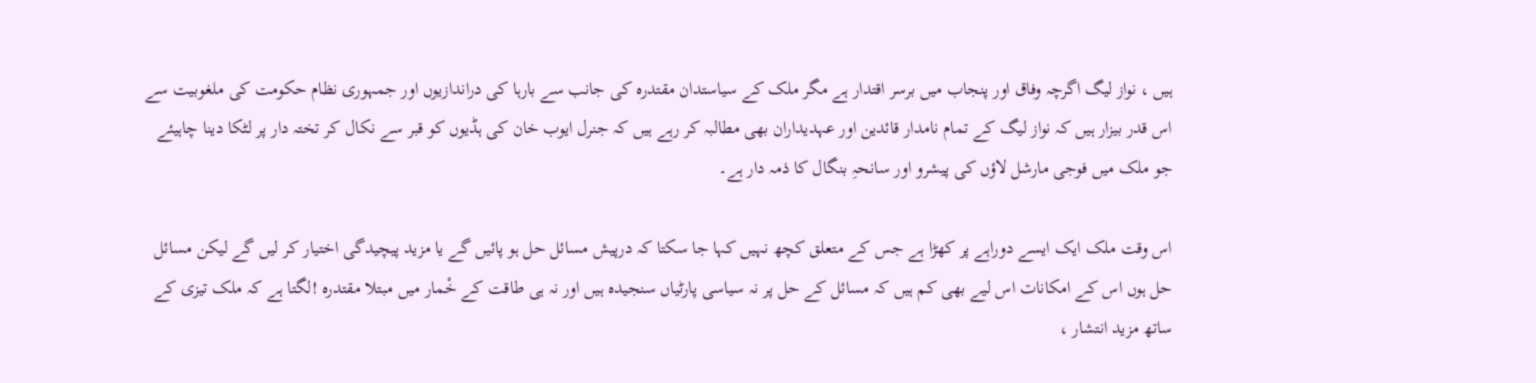ہیں ، نواز لیگ اگرچہ وفاق اور پنجاب میں برسر اقتدار ہے مگر ملک کے سیاستدان مقتدرہ کی جانب سے بارہا کی دراندازیوں اور جمہوری نظام حکومت کی ملغوبیت سے اس قدر بیزار ہیں کہ نواز لیگ کے تمام نامدار قائدین اور عہدیداران بھی مطالبہ کر رہے ہیں کہ جنرل ایوب خان کی ہڈیوں کو قبر سے نکال کر تختہ دار پر لٹکا دینا چاہیئے جو ملک میں فوجی مارشل لاؤں کی پیشرو اور سانحہِ بنگال کا ذمہ دار ہے۔

اس وقت ملک ایک ایسے دوراہے پر کھڑا ہے جس کے متعلق کچھ نہیں کہا جا سکتا کہ درپیش مسائل حل ہو پائیں گے یا مزید پیچیدگی اختیار کر لیں گے لیکن مسائل حل ہوں اس کے امکانات اس لیے بھی کم ہیں کہ مسائل کے حل پر نہ سیاسی پارٹیاں سنجیدہ ہیں اور نہ ہی طاقت کے خْمار میں مبتلا مقتدرہ !لگتا ہے کہ ملک تیزی کے ساتھ مزید انتشار ،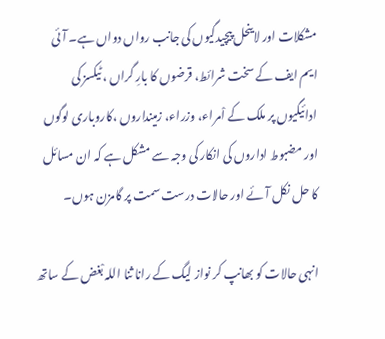مشکلات اور لاینحل پیچیدگیوں کی جانب رواں دواں ہے۔ آئی ایم ایف کے سخت شرائط، قرضوں کا بارِ گراں ، ٹیکسز کی ادائیگیوں پر ملک کے اْمراء، وزراء، زمینداروں ،کاروباری لوگوں اور مضبوط اداروں کی انکار کی وجہ سے مشکل ہے کہ ان مسائل کا حل نکل آئے اور حالات درست سمت پر گامزن ہوں۔

انہی حالات کو بھانپ کر نواز لیگ کے رانا ثنا اللہ بْغض کے ساتھ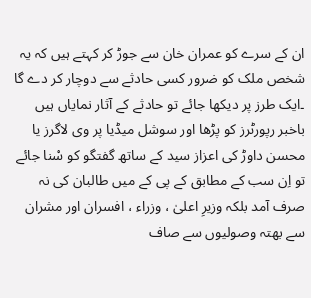ان کے سرے کو عمران خان سے جوڑ کر کہتے ہیں کہ یہ شخص ملک کو ضرور کسی حادثے سے دوچار کر دے گا ۔ایک طرز پر دیکھا جائے تو حادثے کے آثار نمایاں ہیں باخبر رپورٹرز کو پڑھا اور سوشل میڈیا پر وی لاگرز یا محسن داوڑ کی اعزاز سید کے ساتھ گفتگو کو سْنا جائے تو اِن سب کے مطابق کے پی کے میں طالبان کی نہ صرف آمد بلکہ وزیرِ اعلیٰ ، وزراء ، افسران اور مشران سے بھتہ وصولیوں سے صاف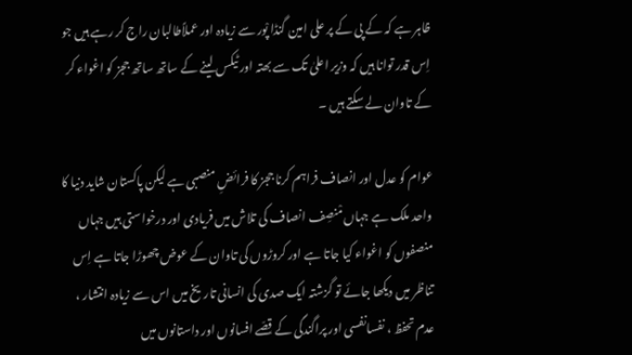ظاہر ہے کہ کے پی کے پر علی امین گنڈا پْور سے زیادہ اور عملاًطالبان راج کر رہے ہیں جو اِس قدر توانا ہیں کہ وزیر اعلیٰ تک سے بھتہ اور ٹیکس لینے کے ساتھ ساتھ ججز کو اغواء کر کے تاوان لے سکتے ہیں ۔

عوام کو عدل اور انصاف فراہم کرنا ججز کا فرائضِ منصبی ہے لیکن پاکستان شاید دنیا کا واحد ملک ہے جہاں مْنصِف انصاف کی تلاش میں فریادی اور درخواستی ہیں جہاں منصفوں کو اغواء کیا جاتا ہے اور کروڑوں کی تاوان کے عوض چھوڑا جاتا ہے اِس تناظر میں دیکھا جائے تو گزشتہ ایک صدی کی انسانی تاریخ میں اس سے زیادہ انتشار ، عدم تحفظ ، نفسانفسی اور پراگندگی کے قِصّے افسانوں اور داستانوں میں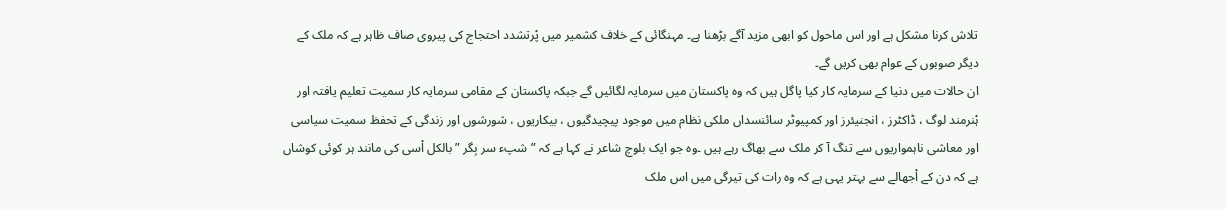تلاش کرنا مشکل ہے اور اس ماحول کو ابھی مزید آگے بڑھنا ہے۔ مہنگائی کے خلاف کشمیر میں پْرتشدد احتجاج کی پیروی صاف ظاہر ہے کہ ملک کے دیگر صوبوں کے عوام بھی کریں گے۔
ان حالات میں دنیا کے سرمایہ کار کیا پاگل ہیں کہ وہ پاکستان میں سرمایہ لگائیں گے جبکہ پاکستان کے مقامی سرمایہ کار سمیت تعلیم یافتہ اور ہْنرمند لوگ ، ڈاکٹرز ، انجنیئرز اور کمپیوٹر سائنسداں ملکی نظام میں موجود پیچیدگیوں ، بیکاریوں ، شورشوں اور زندگی کے تحفظ سمیت سیاسی اور معاشی ناہمواریوں سے تنگ آ کر ملک سے بھاگ رہے ہیں ۔وہ جو ایک بلوچ شاعر نے کہا ہے کہ ” شپء سر بِگر ” بالکل اْسی کی مانند ہر کوئی کوشاں ہے کہ دن کے اْجھالے سے بہتر یہی ہے کہ وہ رات کی تیرگی میں اس ملک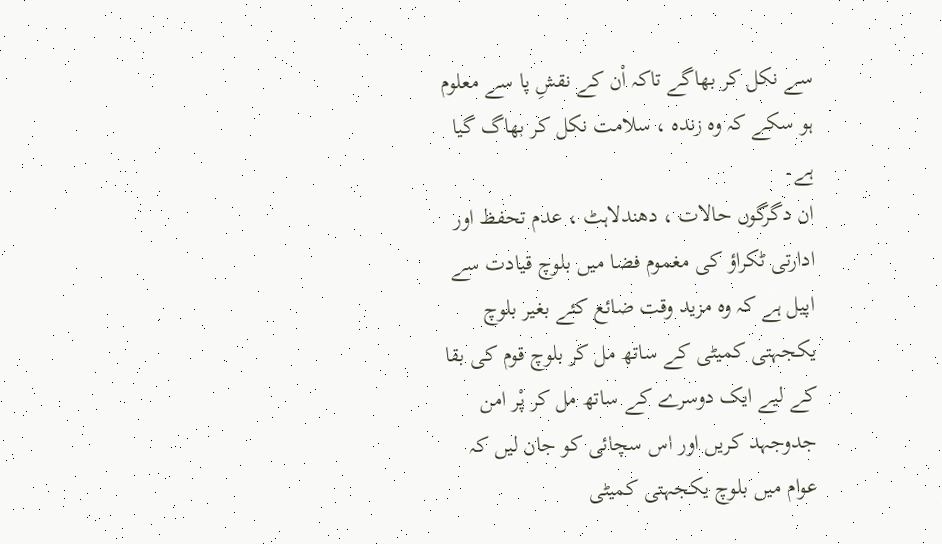سے نکل کر بھاگے تاکہ اْن کے نقشِ پا سے معلوم ہو سکے کہ وہ زندہ ، سلامت نکل کر بھاگ گیا ہے۔
ان دگرگوں حالات ، دھندلاہٹ ، عدم تحفظ اور ادارتی ٹکراؤ کی مغموم فضا میں بلوچ قیادت سے اپیل ہے کہ وہ مزید وقت ضائع کئے بغیر بلوچ یکجہتی کمیٹی کے ساتھ مل کر بلوچ قوم کی بقا کے لیے ایک دوسرے کے ساتھ مل کر پْر امن جدوجہد کریں اور اس سچائی کو جان لیں کہ عوام میں بلوچ یکجہتی کمیٹی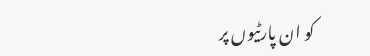کو ان پارٹیوں پر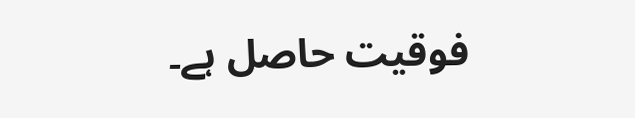فوقیت حاصل ہے۔